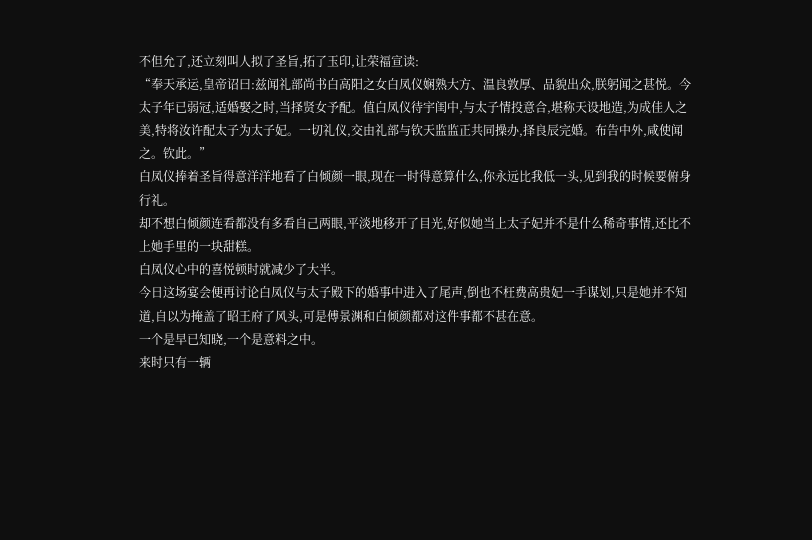不但允了,还立刻叫人拟了圣旨,拓了玉印,让荣福宣读:
“奉天承运,皇帝诏曰:兹闻礼部尚书白高阳之女白凤仪娴熟大方、温良敦厚、品貌出众,朕躬闻之甚悦。今太子年已弱冠,适婚娶之时,当择贤女予配。值白凤仪待宇闺中,与太子情投意合,堪称天设地造,为成佳人之美,特将汝许配太子为太子妃。一切礼仪,交由礼部与钦天监监正共同操办,择良辰完婚。布告中外,咸使闻之。钦此。”
白凤仪捧着圣旨得意洋洋地看了白倾颜一眼,现在一时得意算什么,你永远比我低一头,见到我的时候要俯身行礼。
却不想白倾颜连看都没有多看自己两眼,平淡地移开了目光,好似她当上太子妃并不是什么稀奇事情,还比不上她手里的一块甜糕。
白凤仪心中的喜悦顿时就减少了大半。
今日这场宴会便再讨论白凤仪与太子殿下的婚事中进入了尾声,倒也不枉费高贵妃一手谋划,只是她并不知道,自以为掩盖了昭王府了风头,可是傅景渊和白倾颜都对这件事都不甚在意。
一个是早已知晓,一个是意料之中。
来时只有一辆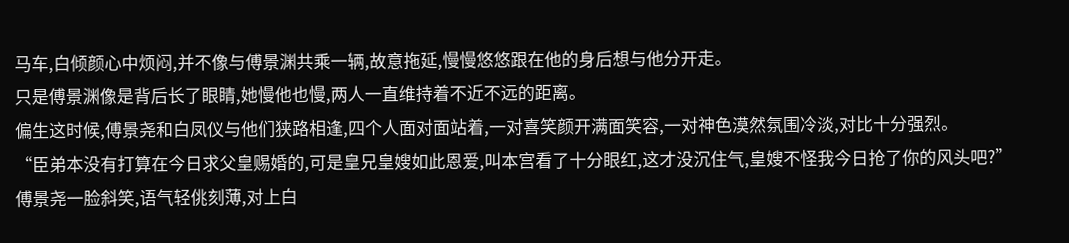马车,白倾颜心中烦闷,并不像与傅景渊共乘一辆,故意拖延,慢慢悠悠跟在他的身后想与他分开走。
只是傅景渊像是背后长了眼睛,她慢他也慢,两人一直维持着不近不远的距离。
偏生这时候,傅景尧和白凤仪与他们狭路相逢,四个人面对面站着,一对喜笑颜开满面笑容,一对神色漠然氛围冷淡,对比十分强烈。
“臣弟本没有打算在今日求父皇赐婚的,可是皇兄皇嫂如此恩爱,叫本宫看了十分眼红,这才没沉住气,皇嫂不怪我今日抢了你的风头吧?”
傅景尧一脸斜笑,语气轻佻刻薄,对上白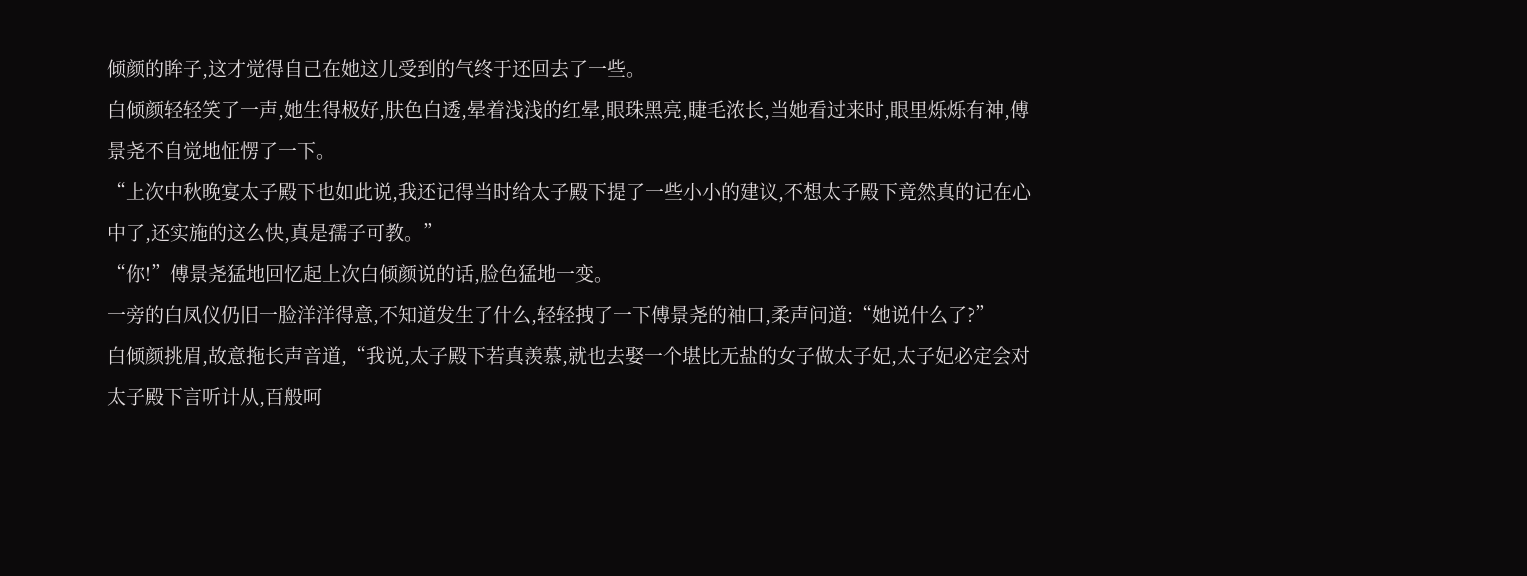倾颜的眸子,这才觉得自己在她这儿受到的气终于还回去了一些。
白倾颜轻轻笑了一声,她生得极好,肤色白透,晕着浅浅的红晕,眼珠黑亮,睫毛浓长,当她看过来时,眼里烁烁有神,傅景尧不自觉地怔愣了一下。
“上次中秋晚宴太子殿下也如此说,我还记得当时给太子殿下提了一些小小的建议,不想太子殿下竟然真的记在心中了,还实施的这么快,真是孺子可教。”
“你!”傅景尧猛地回忆起上次白倾颜说的话,脸色猛地一变。
一旁的白凤仪仍旧一脸洋洋得意,不知道发生了什么,轻轻拽了一下傅景尧的袖口,柔声问道:“她说什么了?”
白倾颜挑眉,故意拖长声音道,“我说,太子殿下若真羡慕,就也去娶一个堪比无盐的女子做太子妃,太子妃必定会对太子殿下言听计从,百般呵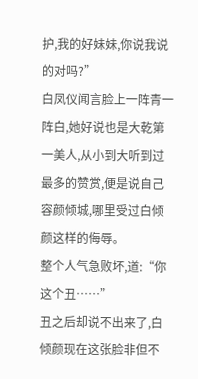护,我的好妹妹,你说我说的对吗?”
白凤仪闻言脸上一阵青一阵白,她好说也是大乾第一美人,从小到大听到过最多的赞赏,便是说自己容颜倾城,哪里受过白倾颜这样的侮辱。
整个人气急败坏,道:“你这个丑……”
丑之后却说不出来了,白倾颜现在这张脸非但不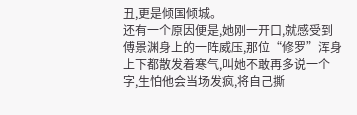丑,更是倾国倾城。
还有一个原因便是,她刚一开口,就感受到傅景渊身上的一阵威压,那位“修罗”浑身上下都散发着寒气,叫她不敢再多说一个字,生怕他会当场发疯,将自己撕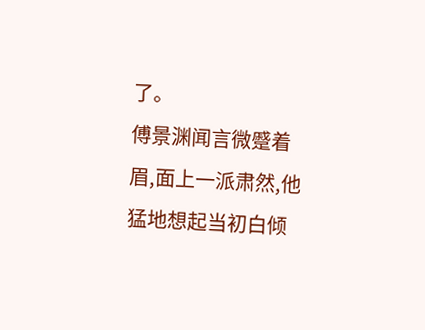了。
傅景渊闻言微蹙着眉,面上一派肃然,他猛地想起当初白倾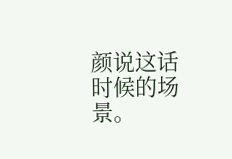颜说这话时候的场景。